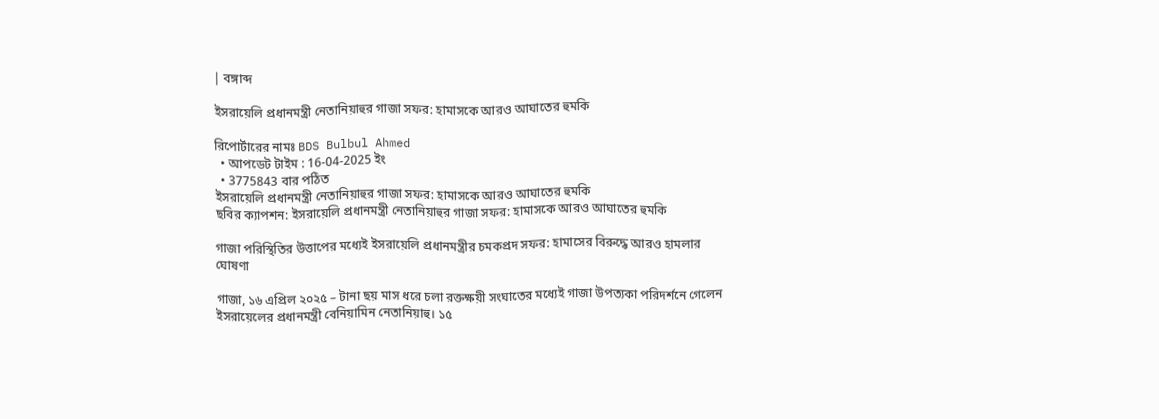| বঙ্গাব্দ

ইসরায়েলি প্রধানমন্ত্রী নেতানিয়াহুর গাজা সফর: হামাসকে আরও আঘাতের হুমকি

রিপোর্টারের নামঃ BDS Bulbul Ahmed
  • আপডেট টাইম : 16-04-2025 ইং
  • 3775843 বার পঠিত
ইসরায়েলি প্রধানমন্ত্রী নেতানিয়াহুর গাজা সফর: হামাসকে আরও আঘাতের হুমকি
ছবির ক্যাপশন: ইসরায়েলি প্রধানমন্ত্রী নেতানিয়াহুর গাজা সফর: হামাসকে আরও আঘাতের হুমকি

গাজা পরিস্থিতির উত্তাপের মধ্যেই ইসরায়েলি প্রধানমন্ত্রীর চমকপ্রদ সফর: হামাসের বিরুদ্ধে আরও হামলার ঘোষণা

গাজা, ১৬ এপ্রিল ২০২৫ – টানা ছয় মাস ধরে চলা রক্তক্ষয়ী সংঘাতের মধ্যেই গাজা উপত্যকা পরিদর্শনে গেলেন ইসরায়েলের প্রধানমন্ত্রী বেনিয়ামিন নেতানিয়াহু। ১৫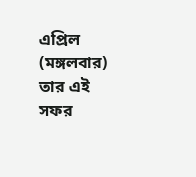এপ্রিল (মঙ্গলবার) তার এই সফর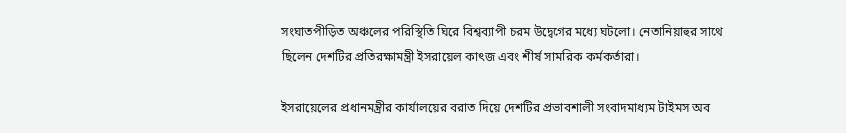সংঘাতপীড়িত অঞ্চলের পরিস্থিতি ঘিরে বিশ্বব্যাপী চরম উদ্বেগের মধ্যে ঘটলো। নেতানিয়াহুর সাথে ছিলেন দেশটির প্রতিরক্ষামন্ত্রী ইসরায়েল কাৎজ এবং শীর্ষ সামরিক কর্মকর্তারা।

ইসরায়েলের প্রধানমন্ত্রীর কার্যালয়ের বরাত দিয়ে দেশটির প্রভাবশালী সংবাদমাধ্যম টাইমস অব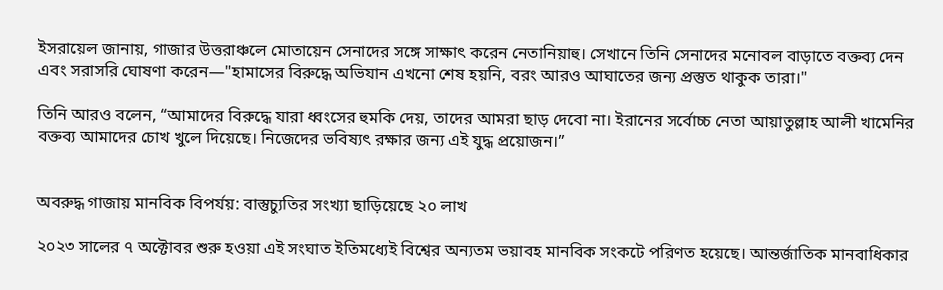ইসরায়েল জানায়, গাজার উত্তরাঞ্চলে মোতায়েন সেনাদের সঙ্গে সাক্ষাৎ করেন নেতানিয়াহু। সেখানে তিনি সেনাদের মনোবল বাড়াতে বক্তব্য দেন এবং সরাসরি ঘোষণা করেন—"হামাসের বিরুদ্ধে অভিযান এখনো শেষ হয়নি, বরং আরও আঘাতের জন্য প্রস্তুত থাকুক তারা।"

তিনি আরও বলেন, “আমাদের বিরুদ্ধে যারা ধ্বংসের হুমকি দেয়, তাদের আমরা ছাড় দেবো না। ইরানের সর্বোচ্চ নেতা আয়াতুল্লাহ আলী খামেনির বক্তব্য আমাদের চোখ খুলে দিয়েছে। নিজেদের ভবিষ্যৎ রক্ষার জন্য এই যুদ্ধ প্রয়োজন।”


অবরুদ্ধ গাজায় মানবিক বিপর্যয়: বাস্তুচ্যুতির সংখ্যা ছাড়িয়েছে ২০ লাখ

২০২৩ সালের ৭ অক্টোবর শুরু হওয়া এই সংঘাত ইতিমধ্যেই বিশ্বের অন্যতম ভয়াবহ মানবিক সংকটে পরিণত হয়েছে। আন্তর্জাতিক মানবাধিকার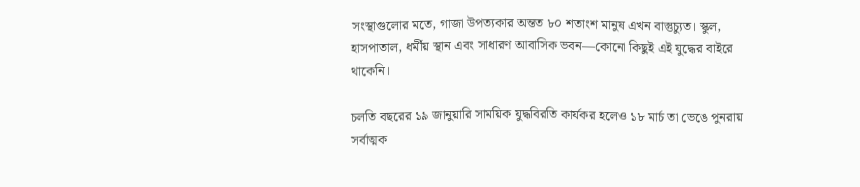সংস্থাগুলোর মতে, গাজা উপত্যকার অন্তত ৮০ শতাংশ মানুষ এখন বাস্তুচ্যুত। স্কুল, হাসপাতাল, ধর্মীয় স্থান এবং সাধারণ আবাসিক ভবন—কোনো কিছুই এই যুদ্ধের বাইরে থাকেনি।

চলতি বছরের ১৯ জানুয়ারি সাময়িক যুদ্ধবিরতি কার্যকর হলেও ১৮ মার্চ তা ভেঙে পুনরায় সর্বাত্মক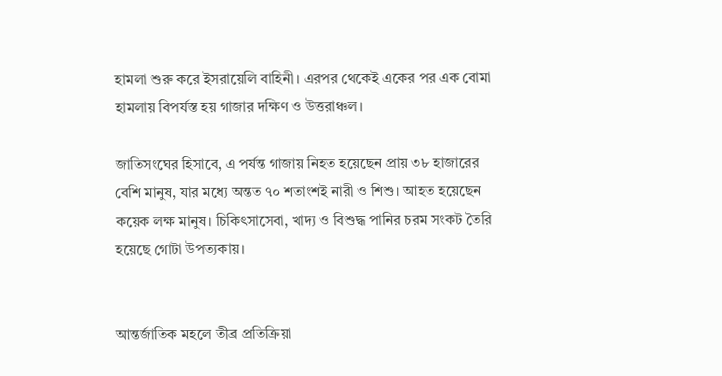হামলা শুরু করে ইসরায়েলি বাহিনী। এরপর থেকেই একের পর এক বোমা হামলায় বিপর্যস্ত হয় গাজার দক্ষিণ ও উত্তরাঞ্চল।

জাতিসংঘের হিসাবে, এ পর্যন্ত গাজায় নিহত হয়েছেন প্রায় ৩৮ হাজারের বেশি মানুষ, যার মধ্যে অন্তত ৭০ শতাংশই নারী ও শিশু। আহত হয়েছেন কয়েক লক্ষ মানুষ। চিকিৎসাসেবা, খাদ্য ও বিশুদ্ধ পানির চরম সংকট তৈরি হয়েছে গোটা উপত্যকায়।


আন্তর্জাতিক মহলে তীব্র প্রতিক্রিয়া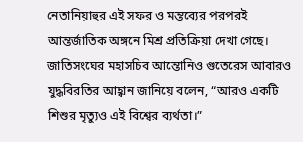নেতানিয়াহুর এই সফর ও মন্তব্যের পরপরই আন্তর্জাতিক অঙ্গনে মিশ্র প্রতিক্রিয়া দেখা গেছে। জাতিসংঘের মহাসচিব আন্তোনিও গুতেরেস আবারও যুদ্ধবিরতির আহ্বান জানিয়ে বলেন, “আরও একটি শিশুর মৃত্যুও এই বিশ্বের ব্যর্থতা।”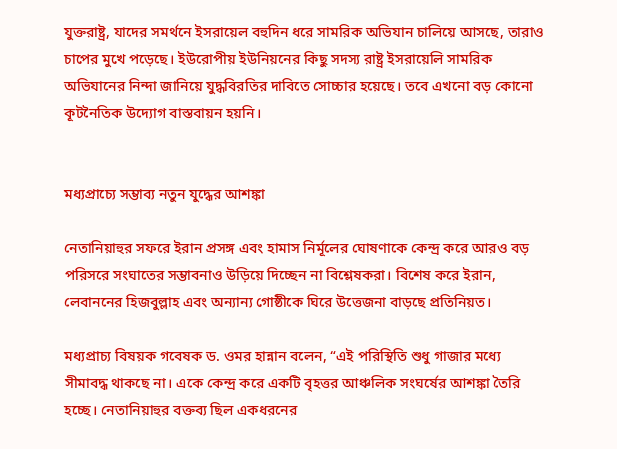যুক্তরাষ্ট্র, যাদের সমর্থনে ইসরায়েল বহুদিন ধরে সামরিক অভিযান চালিয়ে আসছে, তারাও চাপের মুখে পড়েছে। ইউরোপীয় ইউনিয়নের কিছু সদস্য রাষ্ট্র ইসরায়েলি সামরিক অভিযানের নিন্দা জানিয়ে যুদ্ধবিরতির দাবিতে সোচ্চার হয়েছে। তবে এখনো বড় কোনো কূটনৈতিক উদ্যোগ বাস্তবায়ন হয়নি।


মধ্যপ্রাচ্যে সম্ভাব্য নতুন যুদ্ধের আশঙ্কা

নেতানিয়াহুর সফরে ইরান প্রসঙ্গ এবং হামাস নির্মূলের ঘোষণাকে কেন্দ্র করে আরও বড় পরিসরে সংঘাতের সম্ভাবনাও উড়িয়ে দিচ্ছেন না বিশ্লেষকরা। বিশেষ করে ইরান, লেবাননের হিজবুল্লাহ এবং অন্যান্য গোষ্ঠীকে ঘিরে উত্তেজনা বাড়ছে প্রতিনিয়ত।

মধ্যপ্রাচ্য বিষয়ক গবেষক ড. ওমর হান্নান বলেন, “এই পরিস্থিতি শুধু গাজার মধ্যে সীমাবদ্ধ থাকছে না। একে কেন্দ্র করে একটি বৃহত্তর আঞ্চলিক সংঘর্ষের আশঙ্কা তৈরি হচ্ছে। নেতানিয়াহুর বক্তব্য ছিল একধরনের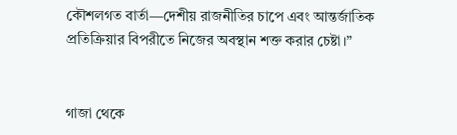কৌশলগত বার্তা—দেশীয় রাজনীতির চাপে এবং আন্তর্জাতিক প্রতিক্রিয়ার বিপরীতে নিজের অবস্থান শক্ত করার চেষ্টা।”


গাজা থেকে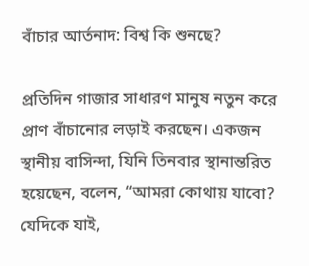বাঁচার আর্তনাদ: বিশ্ব কি শুনছে?

প্রতিদিন গাজার সাধারণ মানুষ নতুন করে প্রাণ বাঁচানোর লড়াই করছেন। একজন স্থানীয় বাসিন্দা, যিনি তিনবার স্থানান্তরিত হয়েছেন, বলেন, “আমরা কোথায় যাবো? যেদিকে যাই,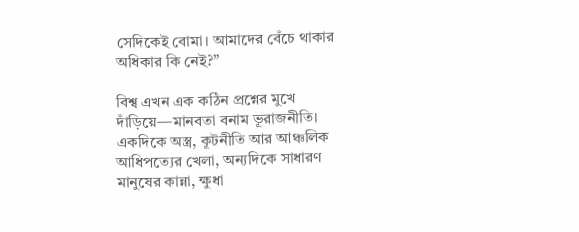সেদিকেই বোমা। আমাদের বেঁচে থাকার অধিকার কি নেই?”

বিশ্ব এখন এক কঠিন প্রশ্নের মুখে দাঁড়িয়ে—মানবতা বনাম ভূরাজনীতি। একদিকে অস্ত্র, কূটনীতি আর আঞ্চলিক আধিপত্যের খেলা, অন্যদিকে সাধারণ মানুষের কান্না, ক্ষুধা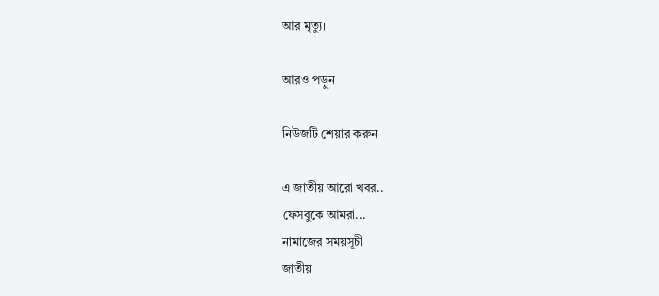আর মৃত্যু।

আরও পড়ুন

নিউজটি শেয়ার করুন

এ জাতীয় আরো খবর..
ফেসবুকে আমরা...
নামাজের সময়সূচী
জাতীয়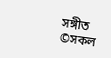সঙ্গীত
©সকল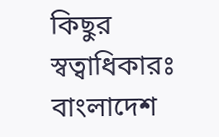কিছুর স্বত্বাধিকারঃ বাংলাদেশ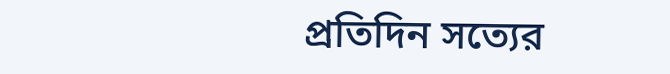প্রতিদিন সত্যের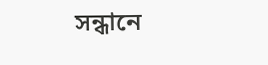সন্ধানে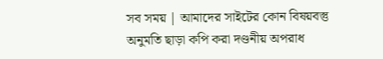সব সময় | আমাদের সাইটের কোন বিষয়বস্তু অনুমতি ছাড়া কপি করা দণ্ডনীয় অপরাধ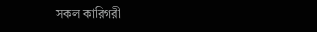সকল কারিগরী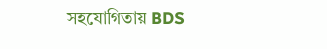সহযোগিতায় BDS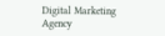Digital Marketing Agency